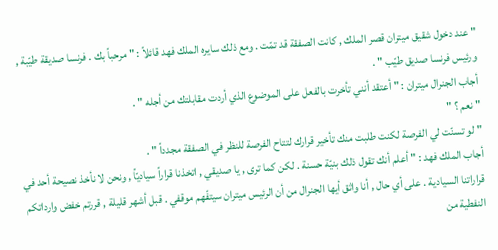" عند دخول شقيق ميتران قصر الملك , كانت الصفقة قد تمّت . ومع ذلك سايره الملك فهد قائلاً : " مرحباً بك . فرنسا صديقة طيّبة , ورئيس فرنسا صديق طيّب " .
أجاب الجنرال ميتران : " أعتقد أنني تأخرت بالفعل على الموضوع الذي أردت مقابلتك من أجله " .
" نعم ؟ "
" لو تسنّت لي الفرصة لكنت طلبت منك تأخير قرارك لتتاح الفرصة للنظر في الصفقة مجدداً " .
أجاب الملك فهد : " أعلم أنك تقول ذلك بنيّة حسنة . لكن كما ترى , يا صديقي , اتخذنا قراراً سياديّاً , ونحن لا نأخذ نصيحة أحد في قراراتنا السيادية . على أي حال , أنا واثق أيها الجنرال من أن الرئيس ميتران سيتفّهم موقفي . قبل أشهر قليلة , قررتم خفض وارداتكم النفطية من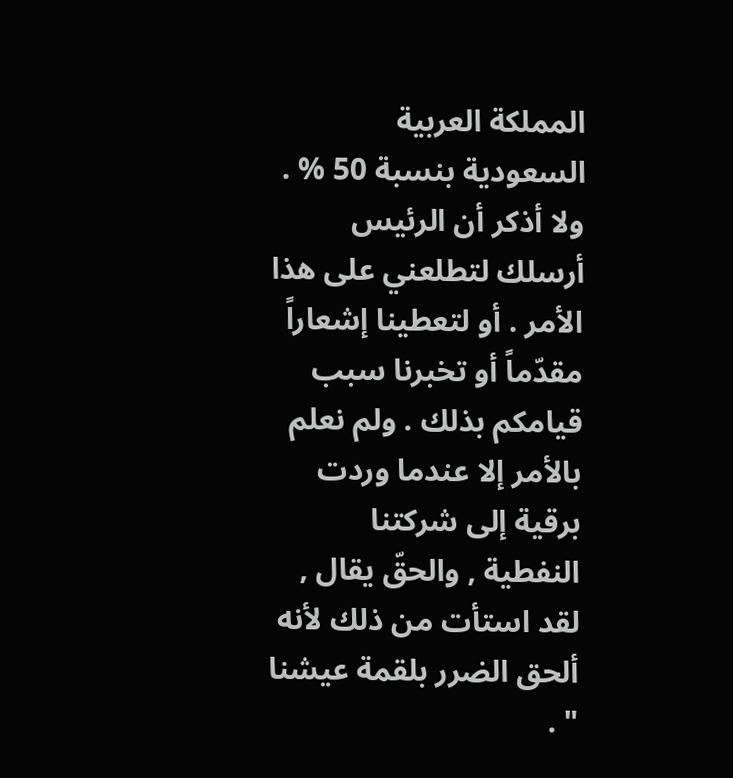المملكة العربية السعودية بنسبة 50 % . ولا أذكر أن الرئيس أرسلك لتطلعني على هذا الأمر . أو لتعطينا إشعاراً مقدّماً أو تخبرنا سبب قيامكم بذلك . ولم نعلم بالأمر إلا عندما وردت برقية إلى شركتنا النفطية , والحقّ يقال , لقد استأت من ذلك لأنه ألحق الضرر بلقمة عيشنا " .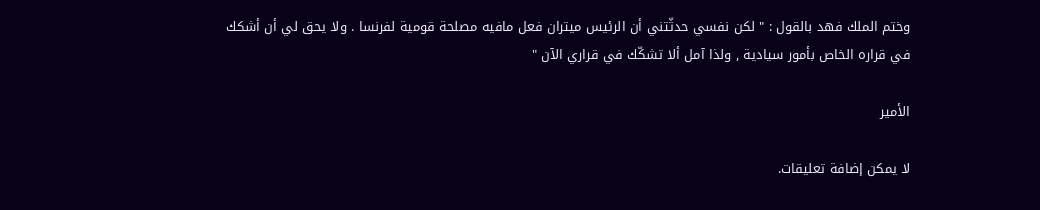وختم الملك فهد بالقول : " لكن نفسي حدثّتني أن الرئيس ميتران فعل مافيه مصلحة قومية لفرنسا . ولا يحق لي أن أشكك في قراره الخاص بأمور سيادية , ولذا آمل ألا تشكّك في قراري الآن "

الأمير

لا يمكن إضافة تعليقات.